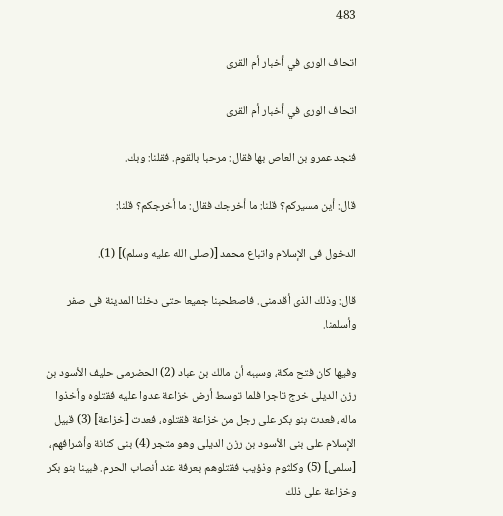483

اتحاف الورى في أخبار أم القرى

اتحاف الورى في أخبار أم القرى

فنجد عمرو بن العاص بها فقال: مرحبا بالقوم. فقلنا: وبك.

قال: أين مسيركم؟ قلنا: ما أخرجك فقال: ما أخرجكم؟ قلنا:

الدخول فى الإسلام واتباع محمد [(صلى الله عليه وسلم)] (1).

قال: وذلك الذى أقدمنى. فاصطحبنا جميعا حتى دخلنا المدينة فى صفر وأسلمنا.

وفيها كان فتح مكة، وسببه أن مالك بن عباد (2) الحضرمى حليف الأسود بن رزن الديلى خرج تاجرا فلما توسط أرض خزاعة عدوا عليه فقتلوه وأخذوا ماله، فعدت بنو بكر على رجل من خزاعة فقتلوه، فعدت [خزاعة] (3) قبيل الإسلام على بنى الأسود بن رزن الديلى وهو متجر (4) بنى كنانة وأشرافهم، [سلمى] (5) وكلثوم وذؤيب فقتلوهم بعرفة عند أنصاب الحرم. فبينا بنو بكر وخزاعة على ذلك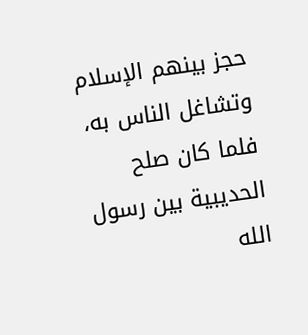حجز بينهم الإسلام وتشاغل الناس به، فلما كان صلح الحديبية بين رسول الله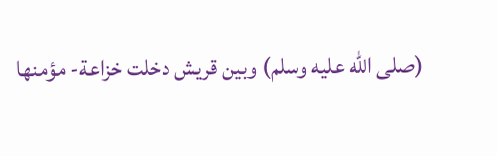(صلى الله عليه وسلم) وبين قريش دخلت خزاعة- مؤمنها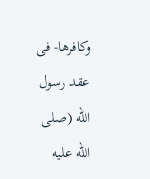وكافرها- فى عقد رسول الله (صلى الله عليه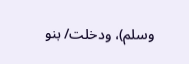وسلم)، ودخلت/ بنو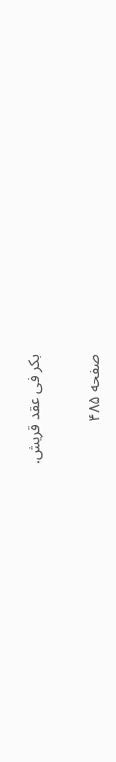بكر فى عقد قريش.

صفحه ۴۸۵